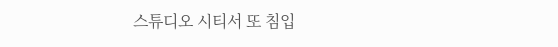스튜디오 시티서 또 침입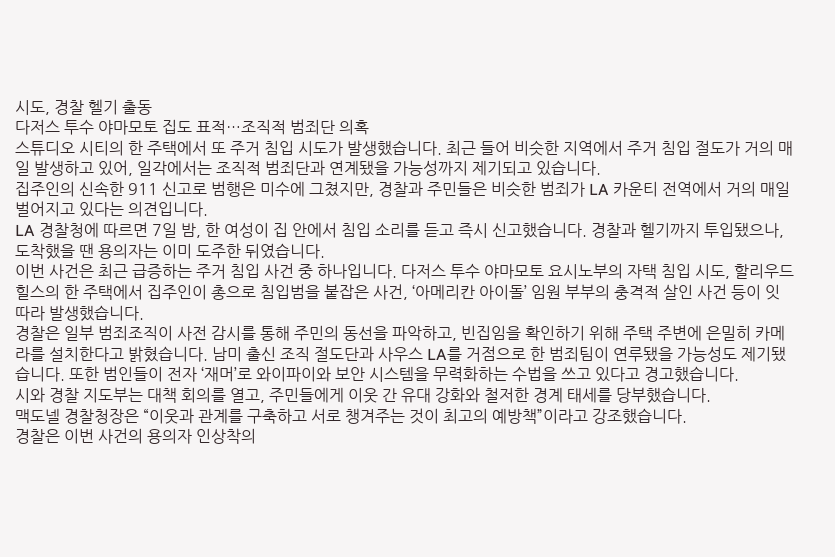시도, 경찰 헬기 출동
다저스 투수 야마모토 집도 표적…조직적 범죄단 의혹
스튜디오 시티의 한 주택에서 또 주거 침입 시도가 발생했습니다. 최근 들어 비슷한 지역에서 주거 침입 절도가 거의 매일 발생하고 있어, 일각에서는 조직적 범죄단과 연계됐을 가능성까지 제기되고 있습니다.
집주인의 신속한 911 신고로 범행은 미수에 그쳤지만, 경찰과 주민들은 비슷한 범죄가 LA 카운티 전역에서 거의 매일 벌어지고 있다는 의견입니다.
LA 경찰청에 따르면 7일 밤, 한 여성이 집 안에서 침입 소리를 듣고 즉시 신고했습니다. 경찰과 헬기까지 투입됐으나, 도착했을 땐 용의자는 이미 도주한 뒤였습니다.
이번 사건은 최근 급증하는 주거 침입 사건 중 하나입니다. 다저스 투수 야마모토 요시노부의 자택 침입 시도, 할리우드 힐스의 한 주택에서 집주인이 총으로 침입범을 붙잡은 사건, ‘아메리칸 아이돌’ 임원 부부의 충격적 살인 사건 등이 잇따라 발생했습니다.
경찰은 일부 범죄조직이 사전 감시를 통해 주민의 동선을 파악하고, 빈집임을 확인하기 위해 주택 주변에 은밀히 카메라를 설치한다고 밝혔습니다. 남미 출신 조직 절도단과 사우스 LA를 거점으로 한 범죄팀이 연루됐을 가능성도 제기됐습니다. 또한 범인들이 전자 ‘재머’로 와이파이와 보안 시스템을 무력화하는 수법을 쓰고 있다고 경고했습니다.
시와 경찰 지도부는 대책 회의를 열고, 주민들에게 이웃 간 유대 강화와 철저한 경계 태세를 당부했습니다.
맥도넬 경찰청장은 “이웃과 관계를 구축하고 서로 챙겨주는 것이 최고의 예방책”이라고 강조했습니다.
경찰은 이번 사건의 용의자 인상착의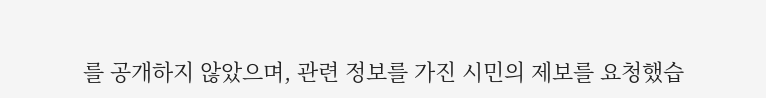를 공개하지 않았으며, 관련 정보를 가진 시민의 제보를 요청했습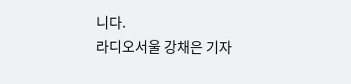니다.
라디오서울 강채은 기자